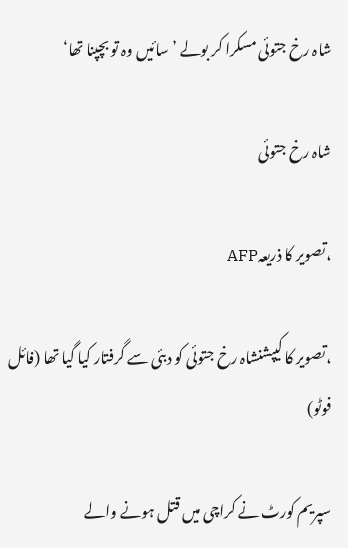شاہ رخ جتوئی مسکرا کر بولے ’سائیں وہ تو بچپنا تھا‘

شاہ رخ جتوئی

،تصویر کا ذریعہAFP

،تصویر کا کیپشنشاہ رخ جتوئی کو دبئی سے گرفتار کیا گیا تھا (فائل فوٹو)

سپریم کورٹ نے کراچی میں قتل ہونے والے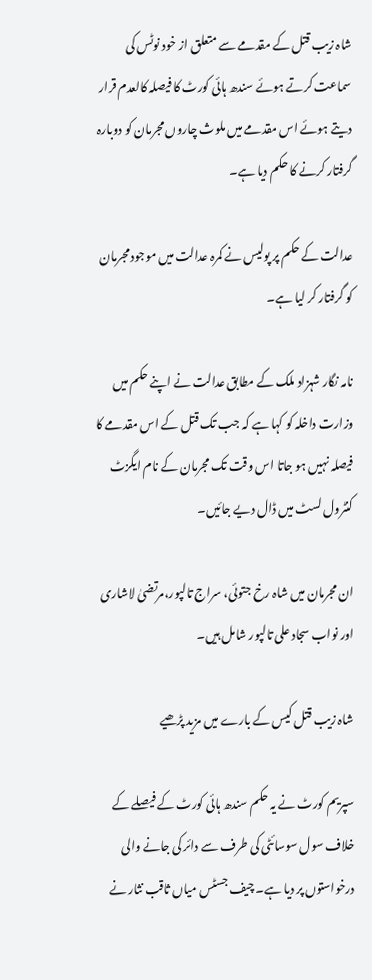شاہ زیب قتل کے مقدمے سے متعلق از خود نوٹس کی سماعت کرتے ہوئے سندھ ہائی کورٹ کا فیصلہ کالعدم قرار دیتے ہوئے اس مقدمے میں ملوث چاروں مجرمان کو دوبارہ گرفتار کرنے کا حکم دیا ہے۔

عدالت کے حکم پر پولیس نے کمرہ عدالت میں موجود مجرمان کو گرفتار کر لیا ہے۔

نامہ نگار شہزاد ملک کے مطابق عدالت نے اپنے حکم میں وزارت داخلہ کو کہا ہے کہ جب تک قتل کے اس مقدمے کا فیصلہ نہیں ہو جاتا اس وقت تک مجرمان کے نام ایگزٹ کنٹرول لسٹ میں ڈال دیے جائیں۔

ان مجرمان میں شاہ رخ جتوئی، سراج تالپور،مرتضیٰ لاشاری اور نواب سجاد علی تالپور شامل ہیں۔

شاہ زیب قتل کیس کے بارے میں مزید پڑھیے

سپریم کورٹ نے یہ حکم سندھ ہائی کورٹ کے فیصلے کے خلاف سول سوسائٹی کی طرف سے دائر کی جانے والی درخواستوں پر دیا ہے۔ چیف جسٹس میاں ثاقب نثار نے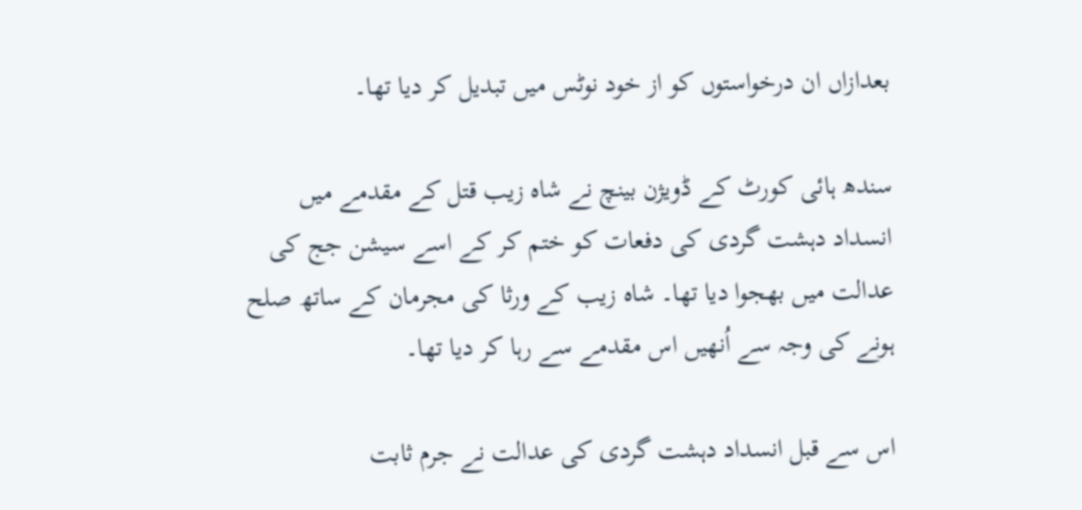بعدازاں ان درخواستوں کو از خود نوٹس میں تبدیل کر دیا تھا۔

سندھ ہائی کورٹ کے ڈویژن بینچ نے شاہ زیب قتل کے مقدمے میں انسداد دہشت گردی کی دفعات کو ختم کر کے اسے سیشن جج کی عدالت میں بھجوا دیا تھا۔ شاہ زیب کے ورثا کی مجرمان کے ساتھ صلح ہونے کی وجہ سے اُنھیں اس مقدمے سے رہا کر دیا تھا۔

اس سے قبل انسداد دہشت گردی کی عدالت نے جرم ثابت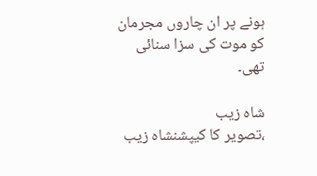ہونے پر ان چاروں مجرمان کو موت کی سزا سنائی تھی۔

شاہ زیب
،تصویر کا کیپشنشاہ زیب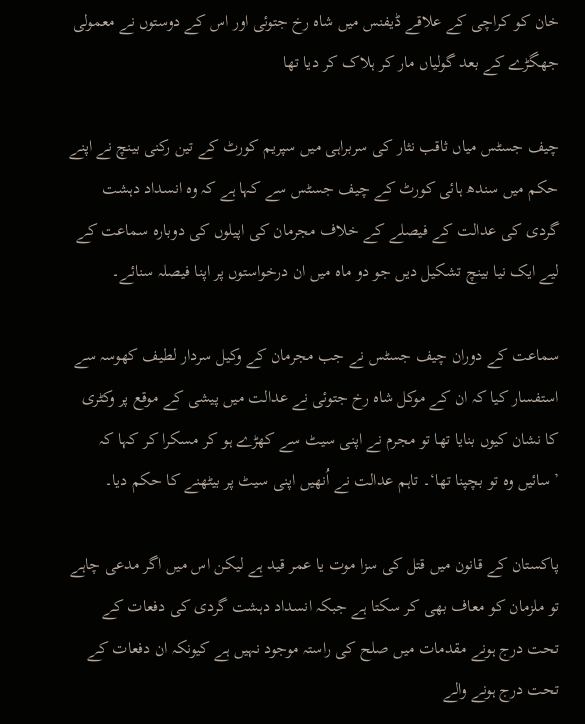خان کو کراچی کے علاقے ڈیفنس میں شاہ رخ جتوئی اور اس کے دوستوں نے معمولی جھگڑے کے بعد گولیاں مار کر ہلاک کر دیا تھا

چیف جسٹس میاں ثاقب نثار کی سربراہی میں سپریم کورٹ کے تین رکنی بینچ نے اپنے حکم میں سندھ ہائی کورٹ کے چیف جسٹس سے کہا ہے کہ وہ انسداد دہشت گردی کی عدالت کے فیصلے کے خلاف مجرمان کی اپیلوں کی دوبارہ سماعت کے لیے ایک نیا بینچ تشکیل دیں جو دو ماہ میں ان درخواستوں پر اپنا فیصلہ سنائے۔

سماعت کے دوران چیف جسٹس نے جب مجرمان کے وکیل سردار لطیف کھوسہ سے استفسار کیا کہ ان کے موکل شاہ رخ جتوئی نے عدالت میں پیشی کے موقع پر وکٹری کا نشان کیوں بنایا تھا تو مجرم نے اپنی سیٹ سے کھڑے ہو کر مسکرا کر کہا کہ ’سائیں وہ تو بچپنا تھا‘۔ تاہم عدالت نے اُنھیں اپنی سیٹ پر بیٹھنے کا حکم دیا۔

پاکستان کے قانون میں قتل کی سزا موت یا عمر قید ہے لیکن اس میں اگر مدعی چاہے تو ملزمان کو معاف بھی کر سکتا ہے جبکہ انسداد دہشت گردی کی دفعات کے تحت درج ہونے مقدمات میں صلح کی راستہ موجود نہیں ہے کیونکہ ان دفعات کے تحت درج ہونے والے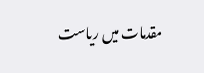مقدمات میں ریاست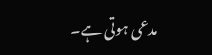مدعی ہوتی ہے۔